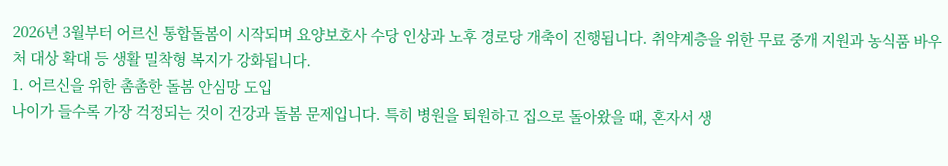2026년 3월부터 어르신 통합돌봄이 시작되며 요양보호사 수당 인상과 노후 경로당 개축이 진행됩니다. 취약계층을 위한 무료 중개 지원과 농식품 바우처 대상 확대 등 생활 밀착형 복지가 강화됩니다.
1. 어르신을 위한 촘촘한 돌봄 안심망 도입
나이가 들수록 가장 걱정되는 것이 건강과 돌봄 문제입니다. 특히 병원을 퇴원하고 집으로 돌아왔을 때, 혼자서 생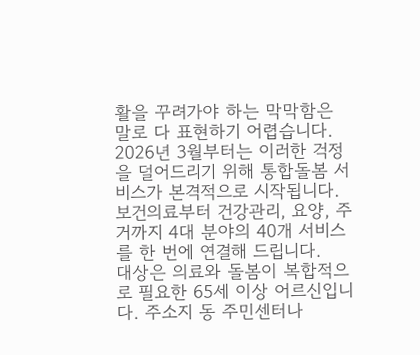활을 꾸려가야 하는 막막함은 말로 다 표현하기 어렵습니다.
2026년 3월부터는 이러한 걱정을 덜어드리기 위해 통합돌봄 서비스가 본격적으로 시작됩니다. 보건의료부터 건강관리, 요양, 주거까지 4대 분야의 40개 서비스를 한 번에 연결해 드립니다.
대상은 의료와 돌봄이 복합적으로 필요한 65세 이상 어르신입니다. 주소지 동 주민센터나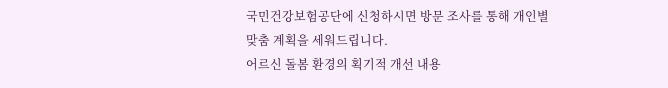국민건강보험공단에 신청하시면 방문 조사를 통해 개인별 맞춤 계획을 세워드립니다.
어르신 돌봄 환경의 획기적 개선 내용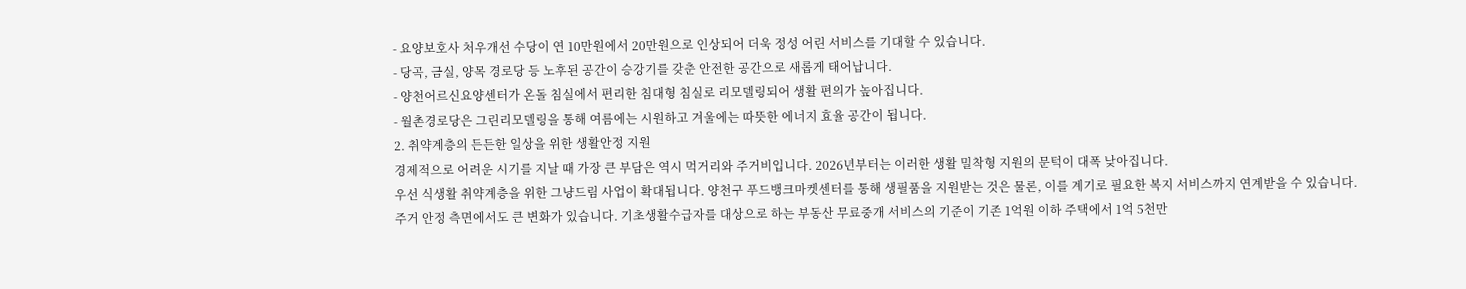- 요양보호사 처우개선 수당이 연 10만원에서 20만원으로 인상되어 더욱 정성 어린 서비스를 기대할 수 있습니다.
- 당곡, 금실, 양목 경로당 등 노후된 공간이 승강기를 갖춘 안전한 공간으로 새롭게 태어납니다.
- 양천어르신요양센터가 온돌 침실에서 편리한 침대형 침실로 리모델링되어 생활 편의가 높아집니다.
- 월촌경로당은 그린리모델링을 통해 여름에는 시원하고 겨울에는 따뜻한 에너지 효율 공간이 됩니다.
2. 취약계층의 든든한 일상을 위한 생활안정 지원
경제적으로 어려운 시기를 지날 때 가장 큰 부담은 역시 먹거리와 주거비입니다. 2026년부터는 이러한 생활 밀착형 지원의 문턱이 대폭 낮아집니다.
우선 식생활 취약계층을 위한 그냥드림 사업이 확대됩니다. 양천구 푸드뱅크마켓센터를 통해 생필품을 지원받는 것은 물론, 이를 계기로 필요한 복지 서비스까지 연계받을 수 있습니다.
주거 안정 측면에서도 큰 변화가 있습니다. 기초생활수급자를 대상으로 하는 부동산 무료중개 서비스의 기준이 기존 1억원 이하 주택에서 1억 5천만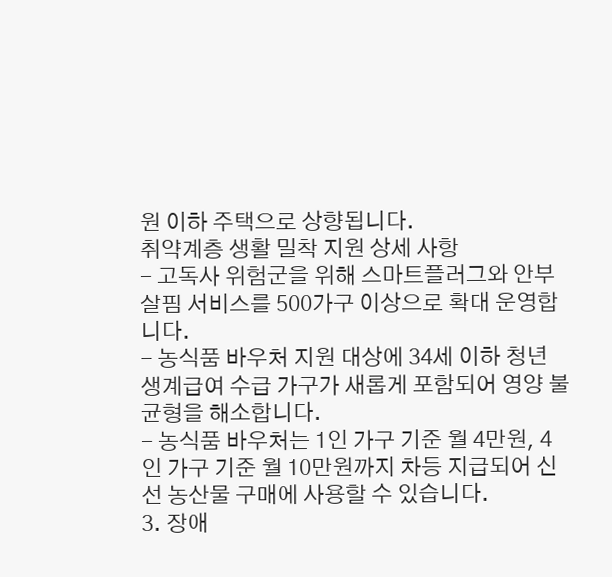원 이하 주택으로 상향됩니다.
취약계층 생활 밀착 지원 상세 사항
- 고독사 위험군을 위해 스마트플러그와 안부 살핌 서비스를 500가구 이상으로 확대 운영합니다.
- 농식품 바우처 지원 대상에 34세 이하 청년 생계급여 수급 가구가 새롭게 포함되어 영양 불균형을 해소합니다.
- 농식품 바우처는 1인 가구 기준 월 4만원, 4인 가구 기준 월 10만원까지 차등 지급되어 신선 농산물 구매에 사용할 수 있습니다.
3. 장애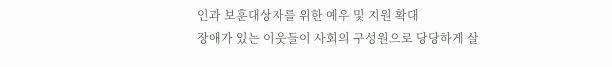인과 보훈대상자를 위한 예우 및 지원 확대
장애가 있는 이웃들이 사회의 구성원으로 당당하게 살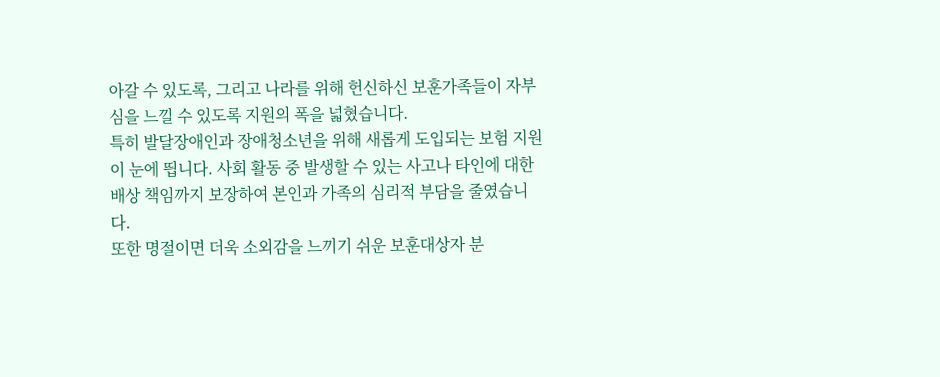아갈 수 있도록, 그리고 나라를 위해 헌신하신 보훈가족들이 자부심을 느낄 수 있도록 지원의 폭을 넓혔습니다.
특히 발달장애인과 장애청소년을 위해 새롭게 도입되는 보험 지원이 눈에 띕니다. 사회 활동 중 발생할 수 있는 사고나 타인에 대한 배상 책임까지 보장하여 본인과 가족의 심리적 부담을 줄였습니다.
또한 명절이면 더욱 소외감을 느끼기 쉬운 보훈대상자 분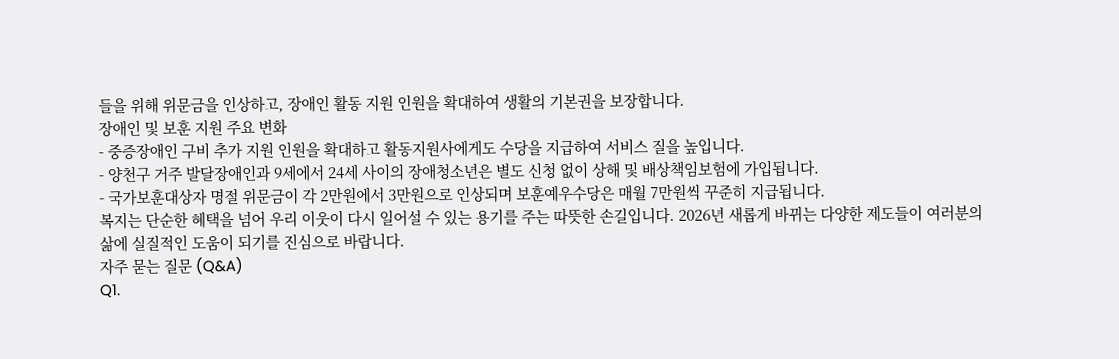들을 위해 위문금을 인상하고, 장애인 활동 지원 인원을 확대하여 생활의 기본권을 보장합니다.
장애인 및 보훈 지원 주요 변화
- 중증장애인 구비 추가 지원 인원을 확대하고 활동지원사에게도 수당을 지급하여 서비스 질을 높입니다.
- 양천구 거주 발달장애인과 9세에서 24세 사이의 장애청소년은 별도 신청 없이 상해 및 배상책임보험에 가입됩니다.
- 국가보훈대상자 명절 위문금이 각 2만원에서 3만원으로 인상되며 보훈예우수당은 매월 7만원씩 꾸준히 지급됩니다.
복지는 단순한 혜택을 넘어 우리 이웃이 다시 일어설 수 있는 용기를 주는 따뜻한 손길입니다. 2026년 새롭게 바뀌는 다양한 제도들이 여러분의 삶에 실질적인 도움이 되기를 진심으로 바랍니다.
자주 묻는 질문 (Q&A)
Q1.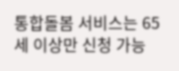통합돌봄 서비스는 65세 이상만 신청 가능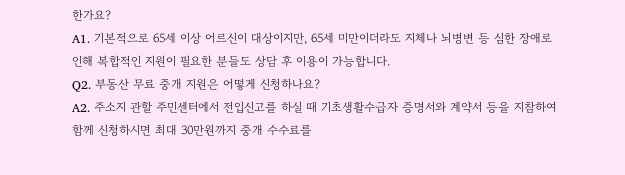한가요?
A1. 기본적으로 65세 이상 어르신이 대상이지만, 65세 미만이더라도 지체나 뇌병변 등 심한 장애로 인해 복합적인 지원이 필요한 분들도 상담 후 이용이 가능합니다.
Q2. 부동산 무료 중개 지원은 어떻게 신청하나요?
A2. 주소지 관할 주민센터에서 전입신고를 하실 때 기초생활수급자 증명서와 계약서 등을 지참하여 함께 신청하시면 최대 30만원까지 중개 수수료를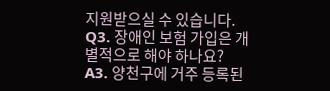지원받으실 수 있습니다.
Q3. 장애인 보험 가입은 개별적으로 해야 하나요?
A3. 양천구에 거주 등록된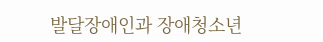발달장애인과 장애청소년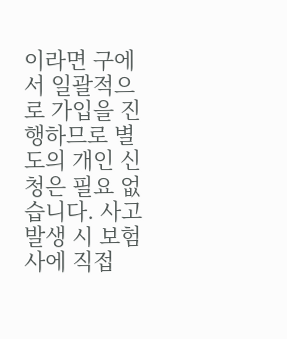이라면 구에서 일괄적으로 가입을 진행하므로 별도의 개인 신청은 필요 없습니다. 사고 발생 시 보험사에 직접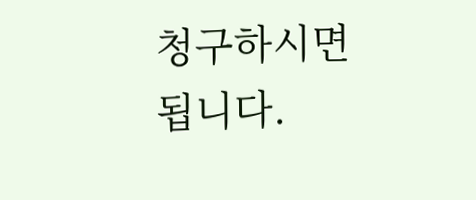청구하시면 됩니다.